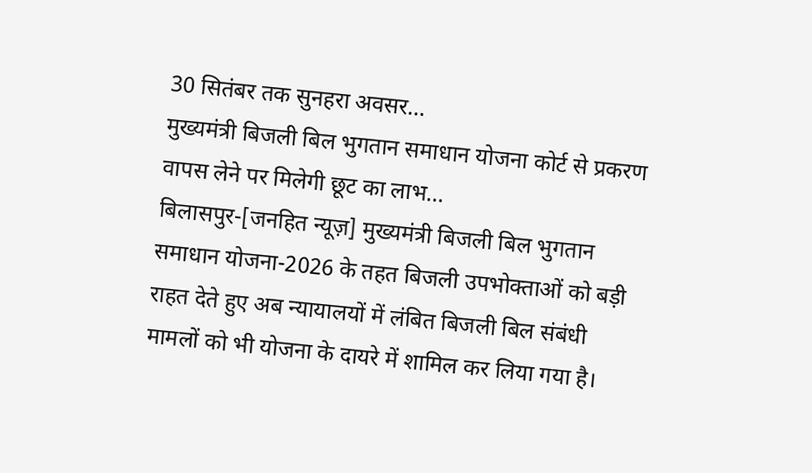30 सितंबर तक सुनहरा अवसर…
मुख्यमंत्री बिजली बिल भुगतान समाधान योजना कोर्ट से प्रकरण वापस लेने पर मिलेगी छूट का लाभ…
बिलासपुर-[जनहित न्यूज़] मुख्यमंत्री बिजली बिल भुगतान समाधान योजना-2026 के तहत बिजली उपभोक्ताओं को बड़ी राहत देते हुए अब न्यायालयों में लंबित बिजली बिल संबंधी मामलों को भी योजना के दायरे में शामिल कर लिया गया है।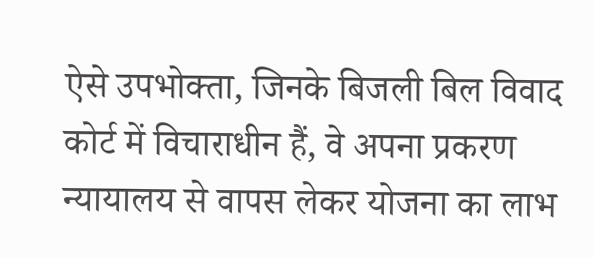ऐसे उपभोक्ता, जिनके बिजली बिल विवाद कोर्ट में विचाराधीन हैं, वे अपना प्रकरण न्यायालय से वापस लेकर योजना का लाभ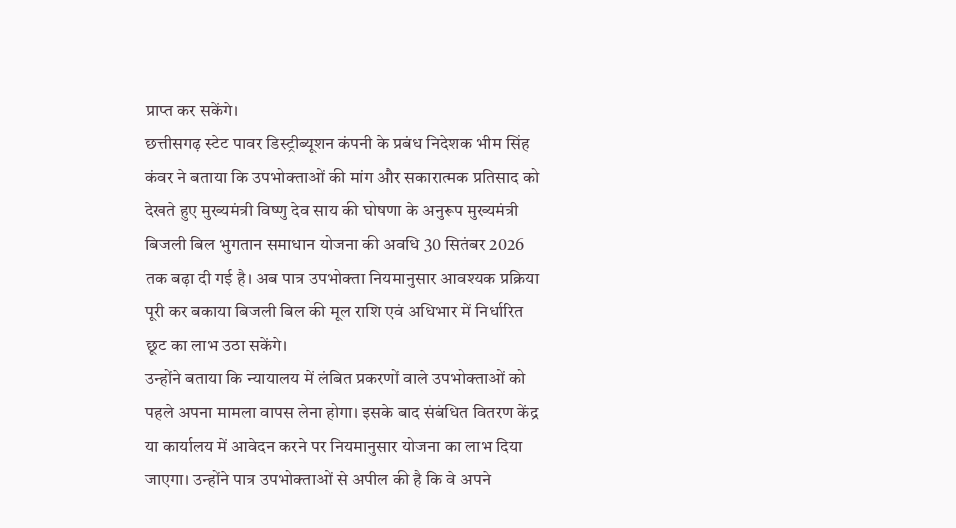प्राप्त कर सकेंगे।
छत्तीसगढ़ स्टेट पावर डिस्ट्रीब्यूशन कंपनी के प्रबंध निदेशक भीम सिंह कंवर ने बताया कि उपभोक्ताओं की मांग और सकारात्मक प्रतिसाद को देखते हुए मुख्यमंत्री विष्णु देव साय की घोषणा के अनुरूप मुख्यमंत्री बिजली बिल भुगतान समाधान योजना की अवधि 30 सितंबर 2026 तक बढ़ा दी गई है। अब पात्र उपभोक्ता नियमानुसार आवश्यक प्रक्रिया पूरी कर बकाया बिजली बिल की मूल राशि एवं अधिभार में निर्धारित छूट का लाभ उठा सकेंगे।
उन्होंने बताया कि न्यायालय में लंबित प्रकरणों वाले उपभोक्ताओं को पहले अपना मामला वापस लेना होगा। इसके बाद संबंधित वितरण केंद्र या कार्यालय में आवेदन करने पर नियमानुसार योजना का लाभ दिया जाएगा। उन्होंने पात्र उपभोक्ताओं से अपील की है कि वे अपने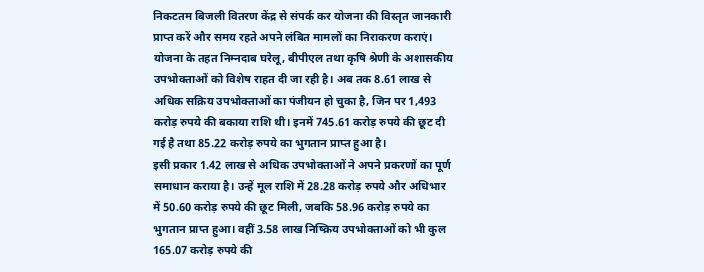निकटतम बिजली वितरण केंद्र से संपर्क कर योजना की विस्तृत जानकारी प्राप्त करें और समय रहते अपने लंबित मामलों का निराकरण कराएं।
योजना के तहत निम्नदाब घरेलू, बीपीएल तथा कृषि श्रेणी के अशासकीय उपभोक्ताओं को विशेष राहत दी जा रही है। अब तक 8.61 लाख से अधिक सक्रिय उपभोक्ताओं का पंजीयन हो चुका है, जिन पर 1,493 करोड़ रुपये की बकाया राशि थी। इनमें 745.61 करोड़ रुपये की छूट दी गई है तथा 85.22 करोड़ रुपये का भुगतान प्राप्त हुआ है।
इसी प्रकार 1.42 लाख से अधिक उपभोक्ताओं ने अपने प्रकरणों का पूर्ण समाधान कराया है। उन्हें मूल राशि में 28.28 करोड़ रुपये और अधिभार में 50.60 करोड़ रुपये की छूट मिली, जबकि 58.96 करोड़ रुपये का भुगतान प्राप्त हुआ। वहीं 3.58 लाख निष्क्रिय उपभोक्ताओं को भी कुल 165.07 करोड़ रुपये की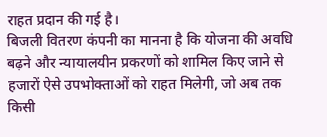राहत प्रदान की गई है।
बिजली वितरण कंपनी का मानना है कि योजना की अवधि बढ़ने और न्यायालयीन प्रकरणों को शामिल किए जाने से हजारों ऐसे उपभोक्ताओं को राहत मिलेगी, जो अब तक किसी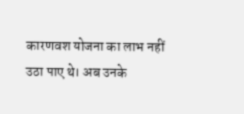कारणवश योजना का लाभ नहीं उठा पाए थे। अब उनके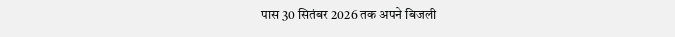पास 30 सितंबर 2026 तक अपने बिजली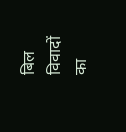बिल विवादों का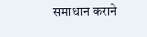समाधान कराने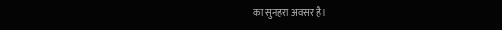का सुनहरा अवसर है।